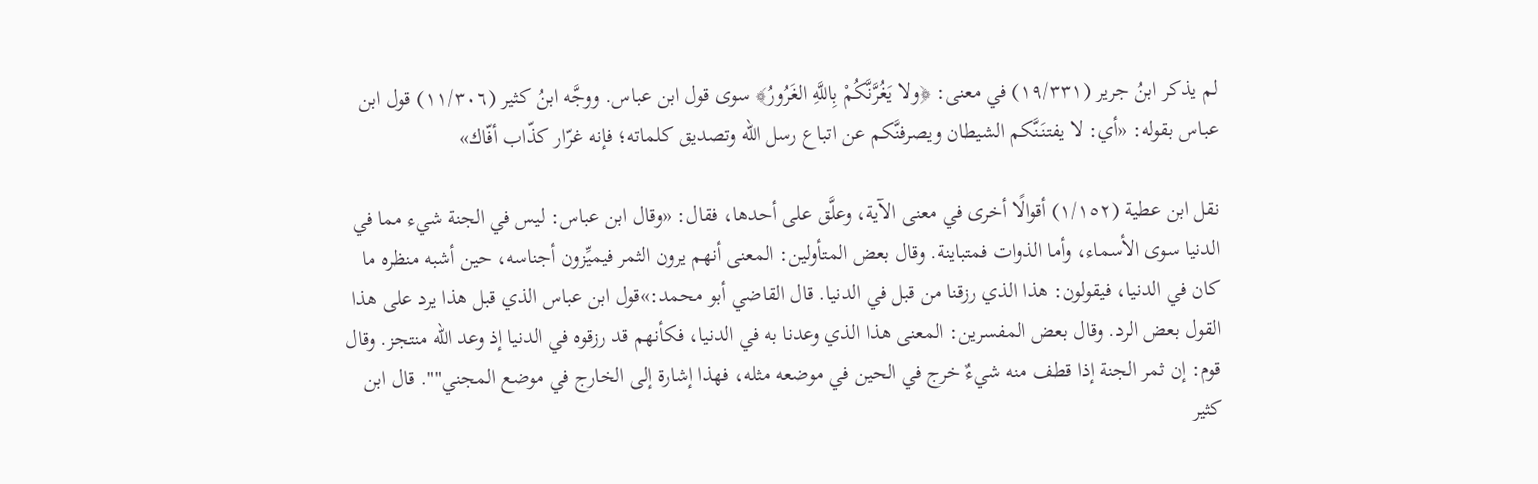لم يذكر ابنُ جرير (١٩/٣٣١) في معنى: ﴿ولا يَغُرَّنَّكُمْ بِاللَّهِ الغَرُورُ﴾ سوى قول ابن عباس. ووجَّه ابنُ كثير (١١/٣٠٦) قول ابن عباس بقوله: «أي: لا يفتنَنَّكم الشيطان ويصرفنَّكم عن اتباع رسل الله وتصديق كلماته؛ فإنه غرّار كذّاب أفّاك»

نقل ابن عطية (١/١٥٢) أقوالًا أخرى في معنى الآية، وعلَّق على أحدها، فقال: «وقال ابن عباس: ليس في الجنة شيء مما في الدنيا سوى الأسماء، وأما الذوات فمتباينة. وقال بعض المتأولين: المعنى أنهم يرون الثمر فيميِّزون أجناسه، حين أشبه منظره ما كان في الدنيا، فيقولون: هذا الذي رزقنا من قبل في الدنيا. قال القاضي أبو محمد:»قول ابن عباس الذي قبل هذا يرد على هذا القول بعض الرد. وقال بعض المفسرين: المعنى هذا الذي وعدنا به في الدنيا، فكأنهم قد رزقوه في الدنيا إذ وعد الله منتجز. وقال قوم: إن ثمر الجنة إذا قطف منه شيءٌ خرج في الحين في موضعه مثله، فهذا إشارة إلى الخارج في موضع المجني"". قال ابن كثير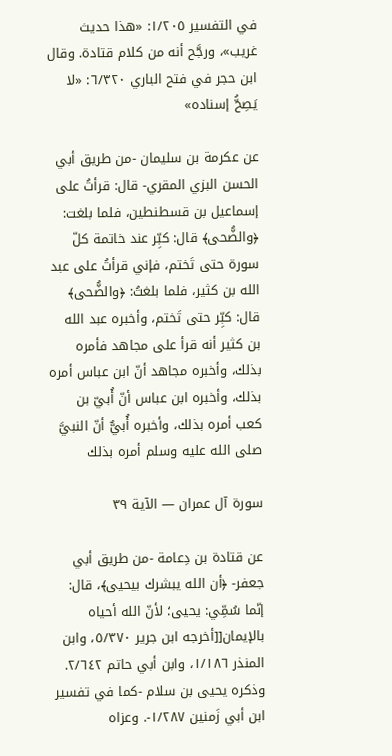في التفسير ١/٢٠٥: «هذا حديث غريب»، ورجَّح أنه من كلام قتادة. وقال ابن حجر في فتح الباري ٦/٣٢٠: «لا يَصِحُّ إسناده»

عن عكرمة بن سليمان -من طريق أبي الحسن البزي المقري- قال: قرأتُ على إسماعيل بن قسطنطين، فلما بلغت: ﴿والضُّحى﴾ قال: كبِّر عند خاتمة كلّ سورة حتى تَختم، فإني قرأتُ على عبد الله بن كثير، فلما بلغتُ: ﴿والضُّحى﴾ قال: كبِّر حتى تَختم، وأخبره عبد الله بن كثير أنه قرأ على مجاهد فأمره بذلك، وأخبره مجاهد أنّ ابن عباس أمره بذلك، وأخبره ابن عباس أنّ أُبيّ بن كعب أمره بذلك، وأخبره أُبيٌّ أنّ النبيَّ صلى الله عليه وسلم أمره بذلك

سورة آل عمران — الآية ٣٩

عن قتادة بن دِعامة -من طريق أبي جعفر- ﴿أن الله يبشرك بيحيى﴾، قال: إنّما سُمِّي: يحيى؛ لأنّ الله أحياه بالإيمان[[أخرجه ابن جرير ٥/٣٧٠، وابن المنذر ١/١٨٦، وابن أبي حاتم ٢/٦٤٢. وذكره يحيى بن سلام -كما في تفسير ابن أبي زَمنين ١/٢٨٧-. وعزاه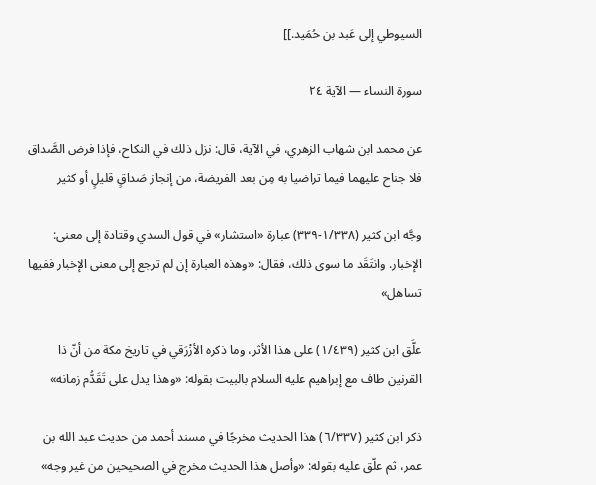السيوطي إلى عَبد بن حُمَيد.]]

سورة النساء — الآية ٢٤

عن محمد ابن شهاب الزهري، في الآية، قال: نزل ذلك في النكاح، فإذا فرض الصَّداق فلا جناح عليهما فيما تراضيا به مِن بعد الفريضة، من إنجاز صَداقٍ قليلٍ أو كثير

وجَّه ابن كثير (١/٣٣٨-٣٣٩) عبارة «استشار» في قول السدي وقتادة إلى معنى: الإخبار. وانتَقَد ما سوى ذلك، فقال: «وهذه العبارة إن لم ترجع إلى معنى الإخبار ففيها تساهل»

علَّق ابن كثير (١/٤٣٩) على هذا الأثر، وما ذكره الأزْرَقي في تاريخ مكة من أنّ ذا القرنين طاف مع إبراهيم عليه السلام بالبيت بقوله: «وهذا يدل على تَقَدُّم زمانه»

ذكر ابن كثير (٦/٣٣٧) هذا الحديث مخرجًا في مسند أحمد من حديث عبد الله بن عمر، ثم علّق عليه بقوله: «وأصل هذا الحديث مخرج في الصحيحين من غير وجه»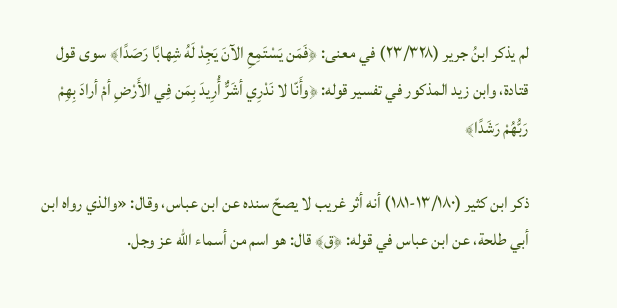لم يذكر ابنُ جرير (٢٣/٣٢٨) في معنى: ﴿فَمَن يَسْتَمِعِ الآنَ يَجِدْ لَهُ شِهابًا رَصَدًا﴾ سوى قول قتادة، وابن زيد المذكور في تفسير قوله: ﴿وأَنّا لا نَدْرِي أشَرٌّ أُرِيدَ بِمَن فِي الأَرْضِ أمْ أرادَ بِهِمْ رَبُّهُمْ رَشَدًا﴾

ذكر ابن كثير (١٣/١٨٠-١٨١) أنه أثر غريب لا يصحّ سنده عن ابن عباس، وقال: «والذي رواه ابن أبي طلحة، عن ابن عباس في قوله: ﴿ق﴾ قال: هو اسم من أسماء الله عز وجل.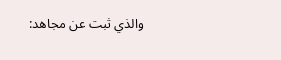والذي ثبت عن مجاهد: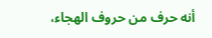أنه حرف من حروف الهجاء،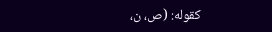كقوله: (ص، ن،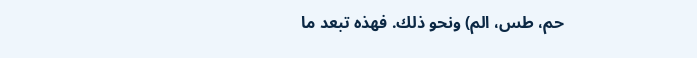حم، طس، الم) ونحو ذلك. فهذه تبعد ما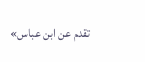تقدم عن ابن عباس»